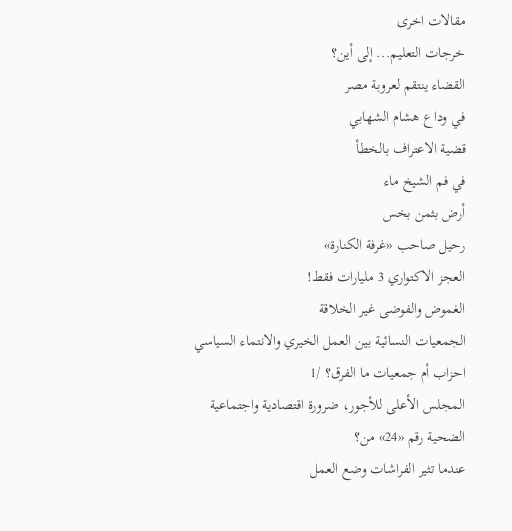مقالات اخرى
خرجات التعليم... إلى أين؟
القضاء ينتقم لعروبة مصر
في وداع هشام الشهابي
قضية الاعتراف بالخطأ
في فم الشيخ ماء
أرض بثمن بخس
رحيل صاحب «غرفة الكنارة»
العجز الاكتواري 3 مليارات فقط!
الغموض والفوضى غير الخلاقة
الجمعيات النسائية بين العمل الخيري والانتماء السياسي
احزاب أم جمعيات ما الفرق؟ /1
المجلس الأعلى للأجور، ضرورة اقتصادية واجتماعية
الضحية رقم «24» من؟
عندما تثير الفراشات وضع العمل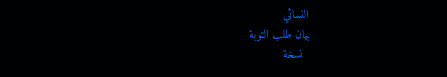النسائي
بيان طلب التوبة
  نسخة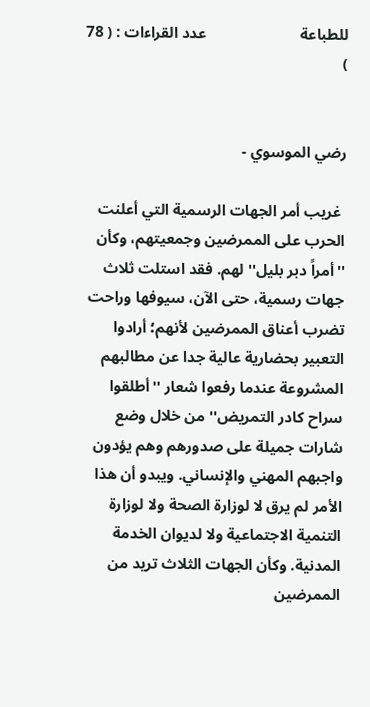للطباعة                        عدد القراءات : ( 78 )


رضي الموسوي -

 غريب أمر الجهات الرسمية التي أعلنت الحرب على الممرضين وجمعيتهم، وكأن ''أمراً دبر بليل'' لهم. فقد استلت ثلاث جهات رسمية، حتى الآن، سيوفها وراحت تضرب أعناق الممرضين لأنهم؛ أرادوا التعبير بحضارية عالية جدا عن مطالبهم المشروعة عندما رفعوا شعار ''أطلقوا سراح كادر التمريض'' من خلال وضع شارات جميلة على صدورهم وهم يؤدون واجبهم المهني والإنساني. ويبدو أن هذا الأمر لم يرق لا لوزارة الصحة ولا لوزارة التنمية الاجتماعية ولا لديوان الخدمة المدنية. وكأن الجهات الثلاث تريد من الممرضين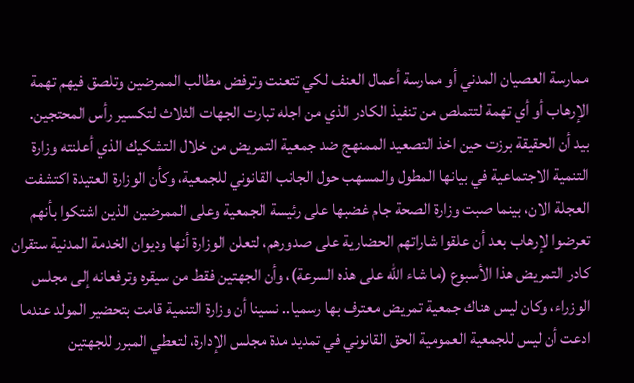ممارسة العصيان المدني أو ممارسة أعمال العنف لكي تتعنت وترفض مطالب الممرضين وتلصق فيهم تهمة الإرهاب أو أي تهمة لتتملص من تنفيذ الكادر الذي من اجله تبارت الجهات الثلاث لتكسير رأس المحتجين.
بيد أن الحقيقة برزت حين اخذ التصعيد الممنهج ضد جمعية التمريض من خلال التشكيك الذي أعلنته وزارة التنمية الاجتماعية في بيانها المطول والمسهب حول الجانب القانوني للجمعية، وكأن الوزارة العتيدة اكتشفت العجلة الان، بينما صبت وزارة الصحة جام غضبها على رئيسة الجمعية وعلى الممرضين الذين اشتكوا بأنهم تعرضوا لإرهاب بعد أن علقوا شاراتهم الحضارية على صدورهم، لتعلن الوزارة أنها وديوان الخدمة المدنية ستقران كادر التمريض هذا الأسبوع (ما شاء الله على هذه السرعة)، وأن الجهتين فقط من سيقره وترفعانه إلى مجلس الوزراء، وكان ليس هناك جمعية تمريض معترف بها رسميا.. نسينا أن وزارة التنمية قامت بتحضير المولد عندما ادعت أن ليس للجمعية العمومية الحق القانوني في تمديد مدة مجلس الإدارة، لتعطي المبرر للجهتين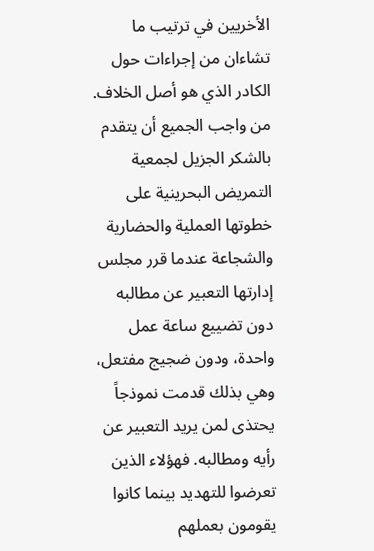الأخريين في ترتيب ما تشاءان من إجراءات حول الكادر الذي هو أصل الخلاف.
من واجب الجميع أن يتقدم بالشكر الجزيل لجمعية التمريض البحرينية على خطوتها العملية والحضارية والشجاعة عندما قرر مجلس إدارتها التعبير عن مطالبه دون تضييع ساعة عمل واحدة، ودون ضجيج مفتعل، وهي بذلك قدمت نموذجاً يحتذى لمن يريد التعبير عن رأيه ومطالبه. فهؤلاء الذين تعرضوا للتهديد بينما كانوا يقومون بعملهم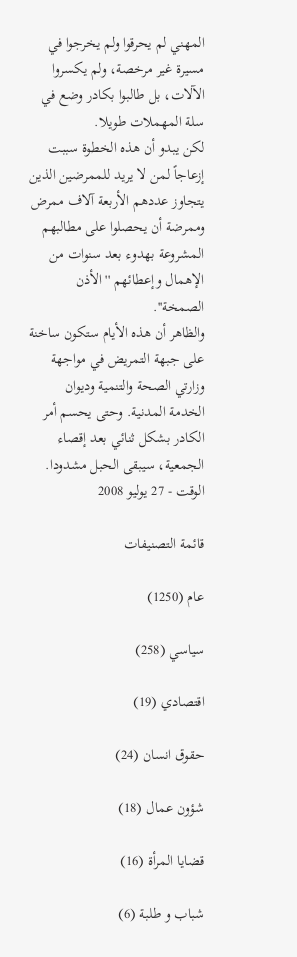المهني لم يحرقوا ولم يخرجوا في مسيرة غير مرخصة، ولم يكسروا الآلات، بل طالبوا بكادر وضع في سلة المهملات طويلا.
لكن يبدو أن هذه الخطوة سببت إزعاجاً لمن لا يريد للممرضين الذين يتجاوز عددهم الأربعة آلاف ممرض وممرضة أن يحصلوا على مطالبهم المشروعة بهدوء بعد سنوات من الإهمال وإعطائهم ''الأذن الصمخة''.
والظاهر أن هذه الأيام ستكون ساخنة على جبهة التمريض في مواجهة وزارتي الصحة والتنمية وديوان الخدمة المدنية. وحتى يحسم أمر الكادر بشكل ثنائي بعد إقصاء الجمعية، سيبقى الحبل مشدودا.
الوقت - 27 يوليو 2008

قائمة التصنيفات

عام (1250)

سياسي (258)

اقتصادي (19)

حقوق انسان (24)

شؤون عمال (18)

قضايا المرأة (16)

شباب و طلبة (6)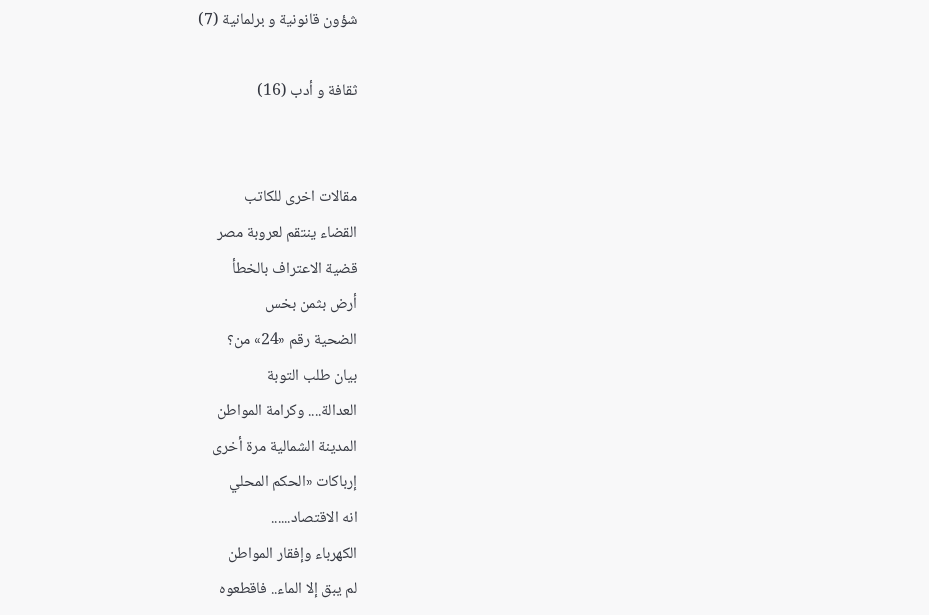شؤون قانونية و برلمانية (7)

ثقافة و أدب (16)


مقالات اخرى للكاتب
القضاء ينتقم لعروبة مصر
قضية الاعتراف بالخطأ
أرض بثمن بخس
الضحية رقم «24» من؟
بيان طلب التوبة
العدالة.... وكرامة المواطن
المدينة الشمالية مرة أخرى
إرباكات «الحكم المحلي
انه الاقتصاد......
الكهرباء وإفقار المواطن
لم يبق إلا الماء.. فاقطعوه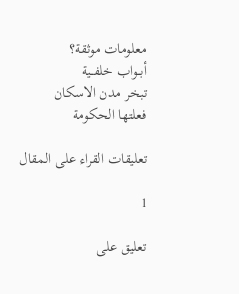معلومات موثقة؟
أبــواب خلفــية
تبخر مدن الاسكان
فعلتها الحكومة

تعليقات القراء على المقال

1

تعليق على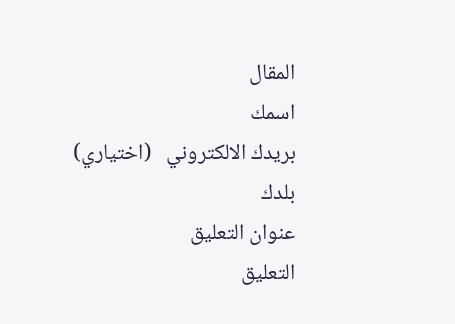المقال
اسمك
بريدك الالكتروني   (اختياري)
بلدك
عنوان التعليق
التعليق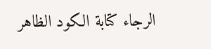الرجاء كتابة الكود الظاهر